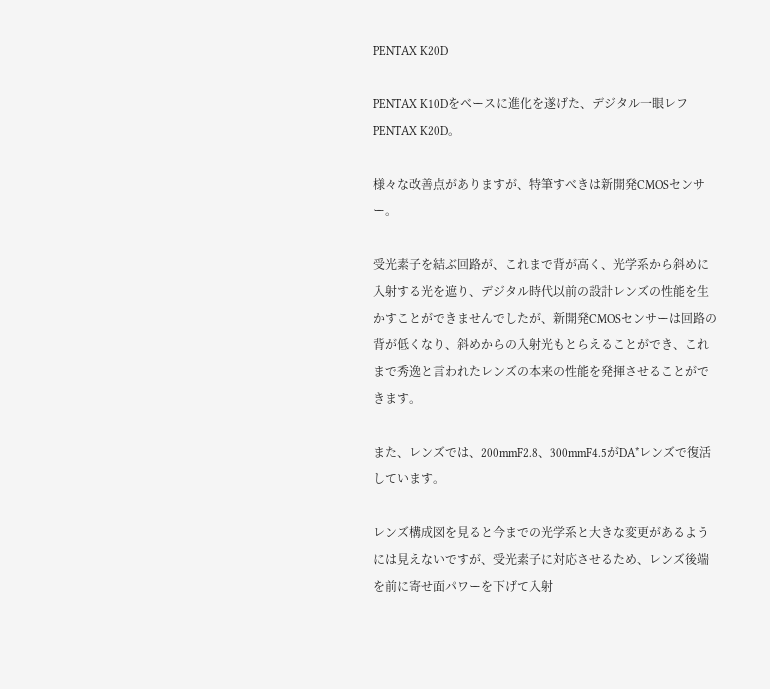PENTAX K20D

PENTAX K10Dをベースに進化を遂げた、デジタル一眼レフPENTAX K20D。

様々な改善点がありますが、特筆すべきは新開発CMOSセンサー。

受光素子を結ぶ回路が、これまで背が高く、光学系から斜めに入射する光を遮り、デジタル時代以前の設計レンズの性能を生かすことができませんでしたが、新開発CMOSセンサーは回路の背が低くなり、斜めからの入射光もとらえることができ、これまで秀逸と言われたレンズの本来の性能を発揮させることができます。

また、レンズでは、200mmF2.8、300mmF4.5がDA*レンズで復活しています。

レンズ構成図を見ると今までの光学系と大きな変更があるようには見えないですが、受光素子に対応させるため、レンズ後端を前に寄せ面パワーを下げて入射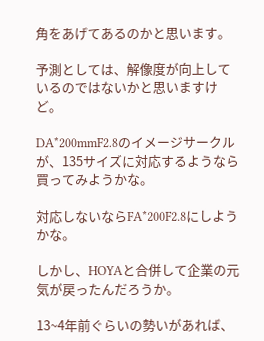角をあげてあるのかと思います。

予測としては、解像度が向上しているのではないかと思いますけど。

DA*200mmF2.8のイメージサークルが、135サイズに対応するようなら買ってみようかな。

対応しないならFA*200F2.8にしようかな。

しかし、HOYAと合併して企業の元気が戻ったんだろうか。

13~4年前ぐらいの勢いがあれば、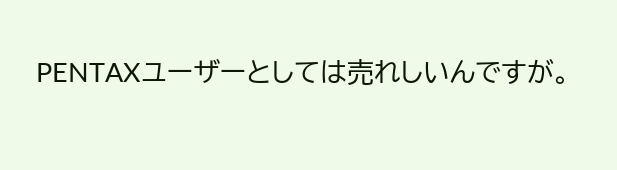PENTAXユーザーとしては売れしいんですが。